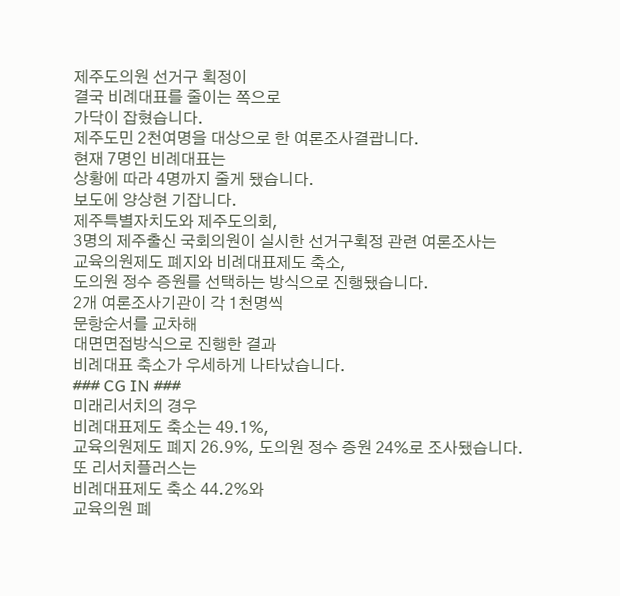제주도의원 선거구 획정이
결국 비례대표를 줄이는 쪽으로
가닥이 잡혔습니다.
제주도민 2천여명을 대상으로 한 여론조사결괍니다.
현재 7명인 비례대표는
상황에 따라 4명까지 줄게 됐습니다.
보도에 양상현 기잡니다.
제주특별자치도와 제주도의회,
3명의 제주출신 국회의원이 실시한 선거구획정 관련 여론조사는
교육의원제도 폐지와 비례대표제도 축소,
도의원 정수 증원를 선택하는 방식으로 진행됐습니다.
2개 여론조사기관이 각 1천명씩
문항순서를 교차해
대면면접방식으로 진행한 결과
비례대표 축소가 우세하게 나타났습니다.
### CG IN ###
미래리서치의 경우
비례대표제도 축소는 49.1%,
교육의원제도 폐지 26.9%, 도의원 정수 증원 24%로 조사됐습니다.
또 리서치플러스는
비례대표제도 축소 44.2%와
교육의원 폐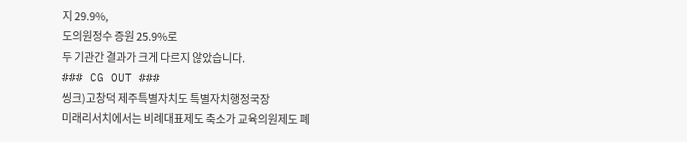지 29.9%,
도의원정수 증원 25.9%로
두 기관간 결과가 크게 다르지 않았습니다.
### CG OUT ###
씽크)고창덕 제주특별자치도 특별자치행정국장
미래리서치에서는 비례대표제도 축소가 교육의원제도 폐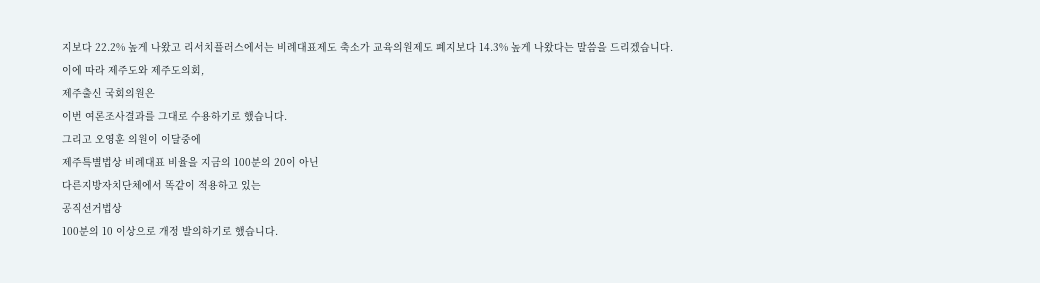지보다 22.2% 높게 나왔고 리서치플러스에서는 비례대표제도 축소가 교육의원제도 폐지보다 14.3% 높게 나왔다는 말씀을 드리겠습니다.
이에 따라 제주도와 제주도의회,
제주출신 국회의원은
이번 여론조사결과를 그대로 수용하기로 했습니다.
그리고 오영훈 의원이 이달중에
제주특별법상 비례대표 비율을 지금의 100분의 20이 아닌
다른지방자치단체에서 똑같이 적용하고 있는
공직선거법상
100분의 10 이상으로 개정 발의하기로 했습니다.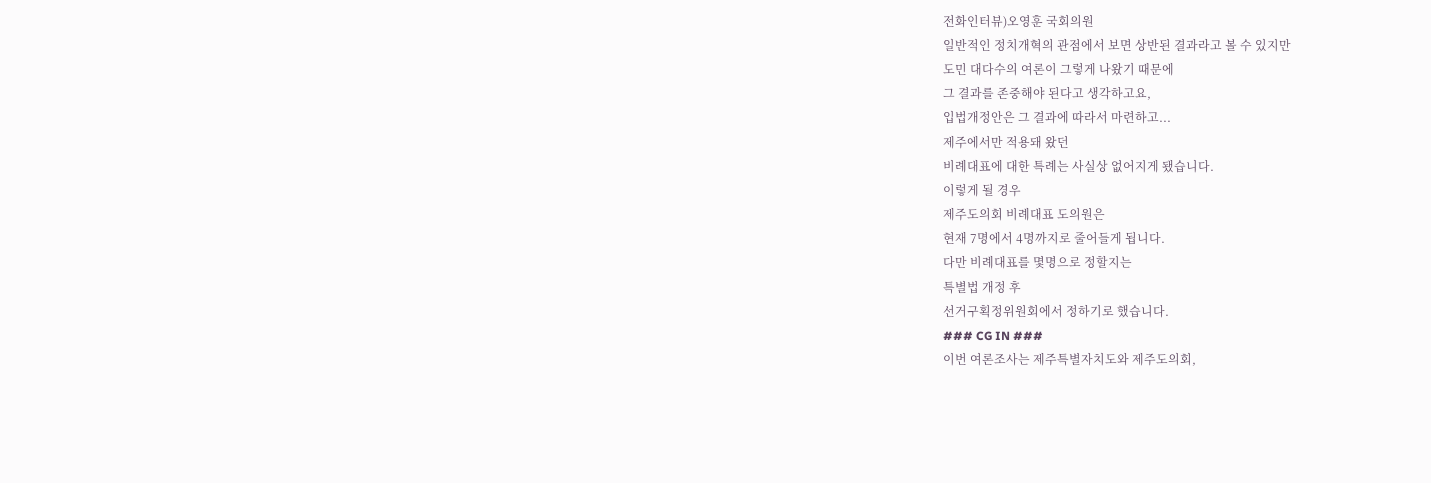전화인터뷰)오영훈 국회의원
일반적인 정치개혁의 관점에서 보면 상반된 결과라고 볼 수 있지만
도민 대다수의 여론이 그렇게 나왔기 때문에
그 결과를 존중해야 된다고 생각하고요,
입법개정안은 그 결과에 따라서 마련하고...
제주에서만 적용돼 왔던
비례대표에 대한 특례는 사실상 없어지게 됐습니다.
이렇게 될 경우
제주도의회 비례대표 도의원은
현재 7명에서 4명까지로 줄어들게 됩니다.
다만 비례대표를 몇명으로 정할지는
특별법 개정 후
선거구획정위원회에서 정하기로 했습니다.
### CG IN ###
이번 여론조사는 제주특별자치도와 제주도의회,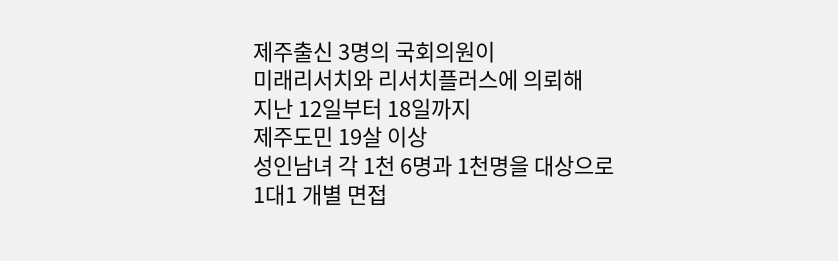제주출신 3명의 국회의원이
미래리서치와 리서치플러스에 의뢰해
지난 12일부터 18일까지
제주도민 19살 이상
성인남녀 각 1천 6명과 1천명을 대상으로
1대1 개별 면접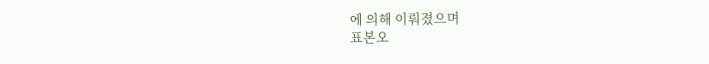에 의해 이뤄졌으며
표본오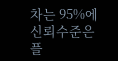차는 95%에 신뢰수준은 플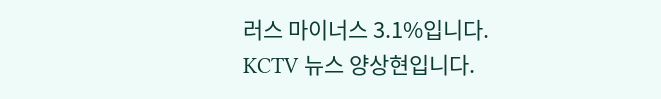러스 마이너스 3.1%입니다.
KCTV 뉴스 양상현입니다.